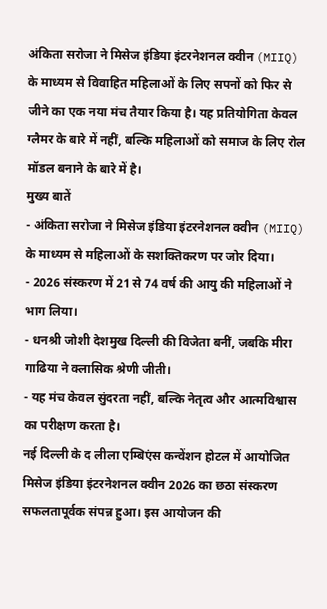अंकिता सरोजा ने मिसेज इंडिया इंटरनेशनल क्वीन (MIIQ) के माध्यम से विवाहित महिलाओं के लिए सपनों को फिर से जीने का एक नया मंच तैयार किया है। यह प्रतियोगिता केवल ग्लैमर के बारे में नहीं, बल्कि महिलाओं को समाज के लिए रोल मॉडल बनाने के बारे में है।
मुख्य बातें
- अंकिता सरोजा ने मिसेज इंडिया इंटरनेशनल क्वीन (MIIQ) के माध्यम से महिलाओं के सशक्तिकरण पर जोर दिया।
- 2026 संस्करण में 21 से 74 वर्ष की आयु की महिलाओं ने भाग लिया।
- धनश्री जोशी देशमुख दिल्ली की विजेता बनीं, जबकि मीरा गाढिया ने क्लासिक श्रेणी जीती।
- यह मंच केवल सुंदरता नहीं, बल्कि नेतृत्व और आत्मविश्वास का परीक्षण करता है।
नई दिल्ली के द लीला एम्बिएंस कन्वेंशन होटल में आयोजित मिसेज इंडिया इंटरनेशनल क्वीन 2026 का छठा संस्करण सफलतापूर्वक संपन्न हुआ। इस आयोजन की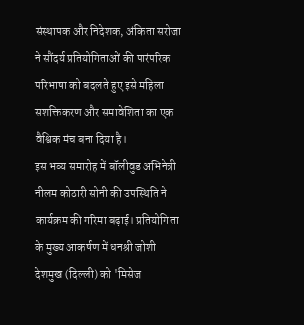संस्थापक और निदेशक, अंकिता सरोजा ने सौंदर्य प्रतियोगिताओं की पारंपरिक परिभाषा को बदलते हुए इसे महिला सशक्तिकरण और समावेशिता का एक वैश्विक मंच बना दिया है।
इस भव्य समारोह में बॉलीवुड अभिनेत्री नीलम कोठारी सोनी की उपस्थिति ने कार्यक्रम की गरिमा बढ़ाई। प्रतियोगिता के मुख्य आकर्षण में धनश्री जोशी देशमुख (दिल्ली) को 'मिसेज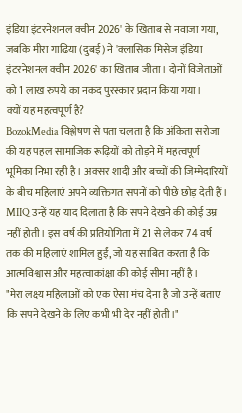इंडिया इंटरनेशनल क्वीन 2026' के खिताब से नवाजा गया, जबकि मीरा गाढिया (दुबई) ने 'क्लासिक मिसेज इंडिया इंटरनेशनल क्वीन 2026' का खिताब जीता। दोनों विजेताओं को 1 लाख रुपये का नकद पुरस्कार प्रदान किया गया।
क्यों यह महत्वपूर्ण है?
BozokMedia विश्लेषण से पता चलता है कि अंकिता सरोजा की यह पहल सामाजिक रूढ़ियों को तोड़ने में महत्वपूर्ण भूमिका निभा रही है। अक्सर शादी और बच्चों की जिम्मेदारियों के बीच महिलाएं अपने व्यक्तिगत सपनों को पीछे छोड़ देती हैं। MIIQ उन्हें यह याद दिलाता है कि सपने देखने की कोई उम्र नहीं होती। इस वर्ष की प्रतियोगिता में 21 से लेकर 74 वर्ष तक की महिलाएं शामिल हुईं, जो यह साबित करता है कि आत्मविश्वास और महत्वाकांक्षा की कोई सीमा नहीं है।
"मेरा लक्ष्य महिलाओं को एक ऐसा मंच देना है जो उन्हें बताए कि सपने देखने के लिए कभी भी देर नहीं होती।"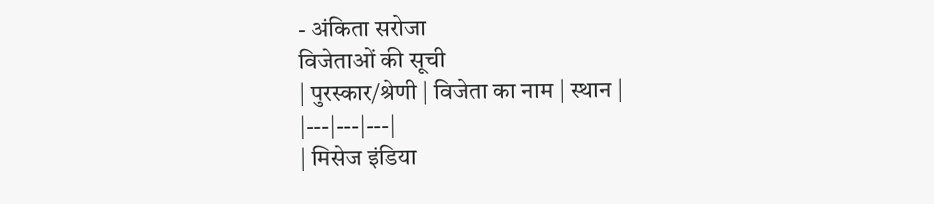- अंकिता सरोजा
विजेताओं की सूची
| पुरस्कार/श्रेणी | विजेता का नाम | स्थान |
|---|---|---|
| मिसेज इंडिया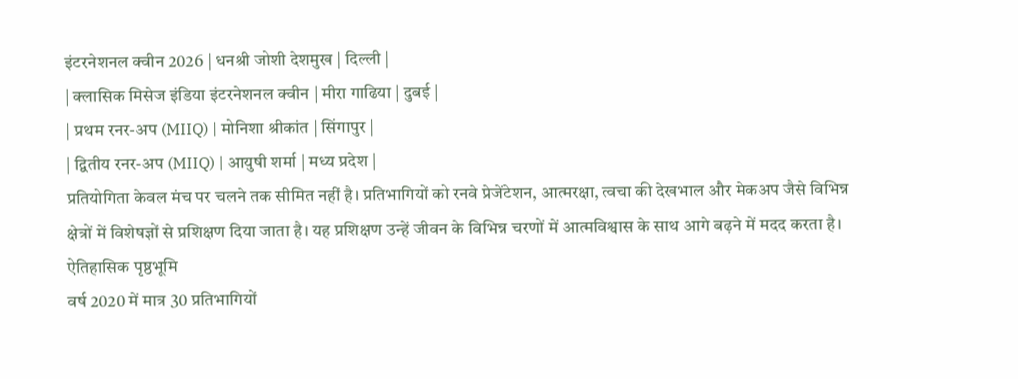इंटरनेशनल क्वीन 2026 | धनश्री जोशी देशमुख | दिल्ली |
| क्लासिक मिसेज इंडिया इंटरनेशनल क्वीन | मीरा गाढिया | दुबई |
| प्रथम रनर-अप (MIIQ) | मोनिशा श्रीकांत | सिंगापुर |
| द्वितीय रनर-अप (MIIQ) | आयुषी शर्मा | मध्य प्रदेश |
प्रतियोगिता केवल मंच पर चलने तक सीमित नहीं है। प्रतिभागियों को रनवे प्रेजेंटेशन, आत्मरक्षा, त्वचा की देखभाल और मेकअप जैसे विभिन्न क्षेत्रों में विशेषज्ञों से प्रशिक्षण दिया जाता है। यह प्रशिक्षण उन्हें जीवन के विभिन्न चरणों में आत्मविश्वास के साथ आगे बढ़ने में मदद करता है।
ऐतिहासिक पृष्ठभूमि
वर्ष 2020 में मात्र 30 प्रतिभागियों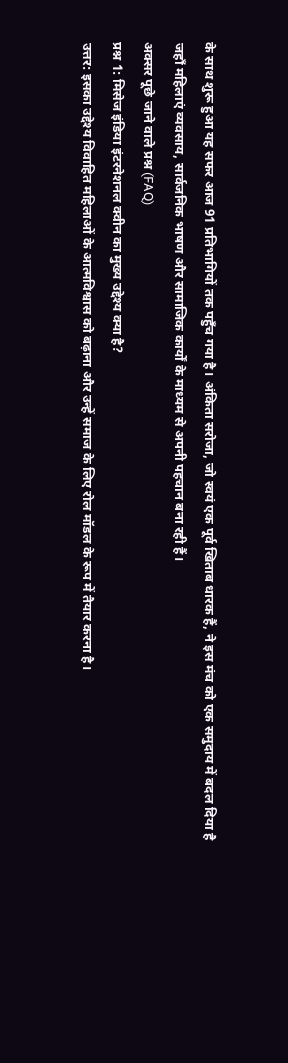के साथ शुरू हुआ यह सफर आज 91 प्रतिभागियों तक पहुँच गया है। अंकिता सरोजा, जो स्वयं एक पूर्व खिताब धारक हैं, ने इस मंच को एक समुदाय में बदल दिया है जहाँ महिलाएं व्यवसाय, सार्वजनिक भाषण और सामाजिक कार्यों के माध्यम से अपनी पहचान बना रही हैं।
अक्सर पूछे जाने वाले प्रश्न (FAQ)
प्रश्न 1: मिसेज इंडिया इंटरनेशनल क्वीन का मुख्य उद्देश्य क्या है?
उत्तर: इसका उद्देश्य विवाहित महिलाओं के आत्मविश्वास को बढ़ाना और उन्हें समाज के लिए रोल मॉडल के रूप में तैयार करना है।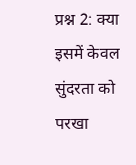प्रश्न 2: क्या इसमें केवल सुंदरता को परखा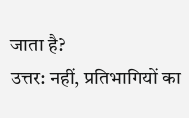जाता है?
उत्तर: नहीं, प्रतिभागियों का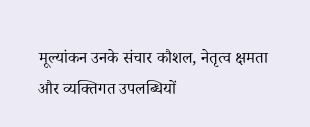मूल्यांकन उनके संचार कौशल, नेतृत्व क्षमता और व्यक्तिगत उपलब्धियों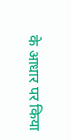के आधार पर किया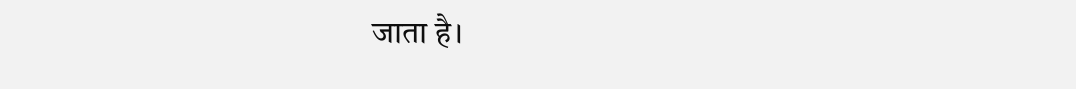जाता है।